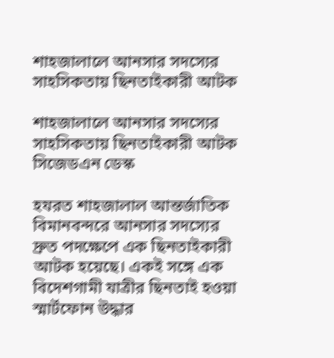শাহজালালে আনসার সদস্যের সাহসিকতায় ছিনতাইকারী আটক

শাহজালালে আনসার সদস্যের সাহসিকতায় ছিনতাইকারী আটক
সিজেডএন ডেস্ক

হযরত শাহজালাল আন্তর্জাতিক বিমানবন্দরে আনসার সদস্যের দ্রুত পদক্ষেপে এক ছিনতাইকারী আটক হয়েছে। একই সঙ্গে এক বিদেশগামী যাত্রীর ছিনতাই হওয়া স্মার্টফোন উদ্ধার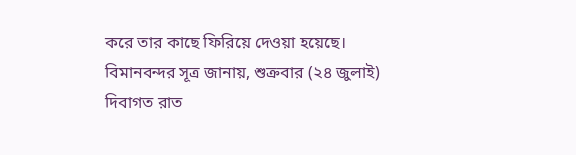করে তার কাছে ফিরিয়ে দেওয়া হয়েছে।
বিমানবন্দর সূত্র জানায়, শুক্রবার (২৪ জুলাই) দিবাগত রাত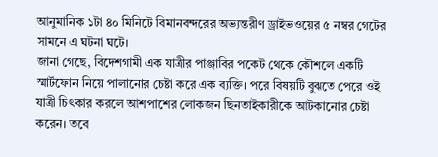আনুমানিক ১টা ৪০ মিনিটে বিমানবন্দরের অভ্যন্তরীণ ড্রাইভওয়ের ৫ নম্বর গেটের সামনে এ ঘটনা ঘটে।
জানা গেছে, বিদেশগামী এক যাত্রীর পাঞ্জাবির পকেট থেকে কৌশলে একটি স্মার্টফোন নিয়ে পালানোর চেষ্টা করে এক ব্যক্তি। পরে বিষয়টি বুঝতে পেরে ওই যাত্রী চিৎকার করলে আশপাশের লোকজন ছিনতাইকারীকে আটকানোর চেষ্টা করেন। তবে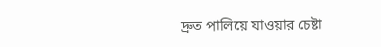দ্রুত পালিয়ে যাওয়ার চেষ্টা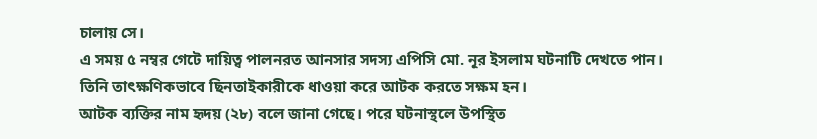চালায় সে।
এ সময় ৫ নম্বর গেটে দায়িত্ব পালনরত আনসার সদস্য এপিসি মো. নূর ইসলাম ঘটনাটি দেখতে পান। তিনি তাৎক্ষণিকভাবে ছিনতাইকারীকে ধাওয়া করে আটক করতে সক্ষম হন।
আটক ব্যক্তির নাম হৃদয় (২৮) বলে জানা গেছে। পরে ঘটনাস্থলে উপস্থিত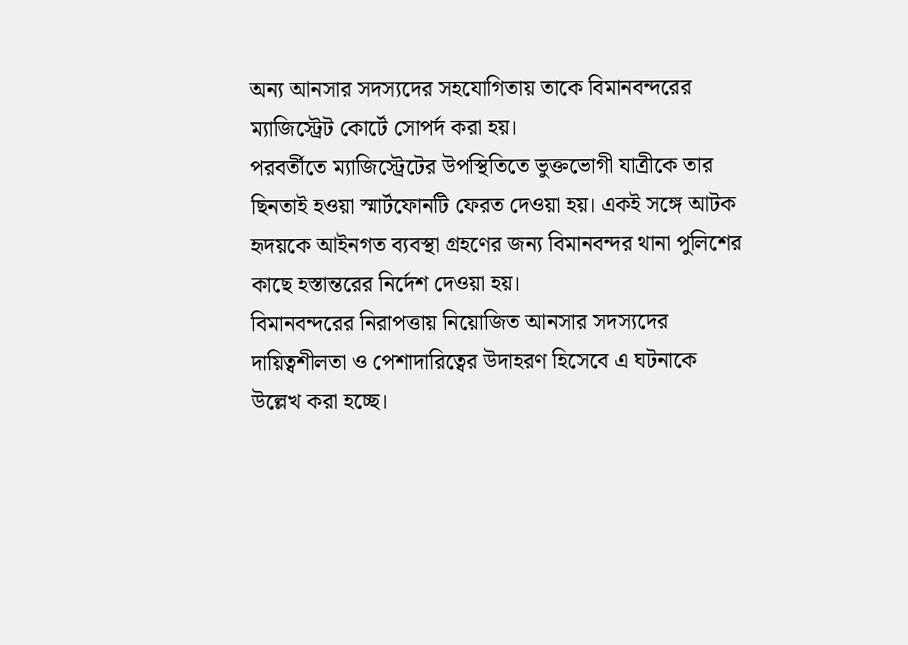অন্য আনসার সদস্যদের সহযোগিতায় তাকে বিমানবন্দরের ম্যাজিস্ট্রেট কোর্টে সোপর্দ করা হয়।
পরবর্তীতে ম্যাজিস্ট্রেটের উপস্থিতিতে ভুক্তভোগী যাত্রীকে তার ছিনতাই হওয়া স্মার্টফোনটি ফেরত দেওয়া হয়। একই সঙ্গে আটক হৃদয়কে আইনগত ব্যবস্থা গ্রহণের জন্য বিমানবন্দর থানা পুলিশের কাছে হস্তান্তরের নির্দেশ দেওয়া হয়।
বিমানবন্দরের নিরাপত্তায় নিয়োজিত আনসার সদস্যদের দায়িত্বশীলতা ও পেশাদারিত্বের উদাহরণ হিসেবে এ ঘটনাকে উল্লেখ করা হচ্ছে।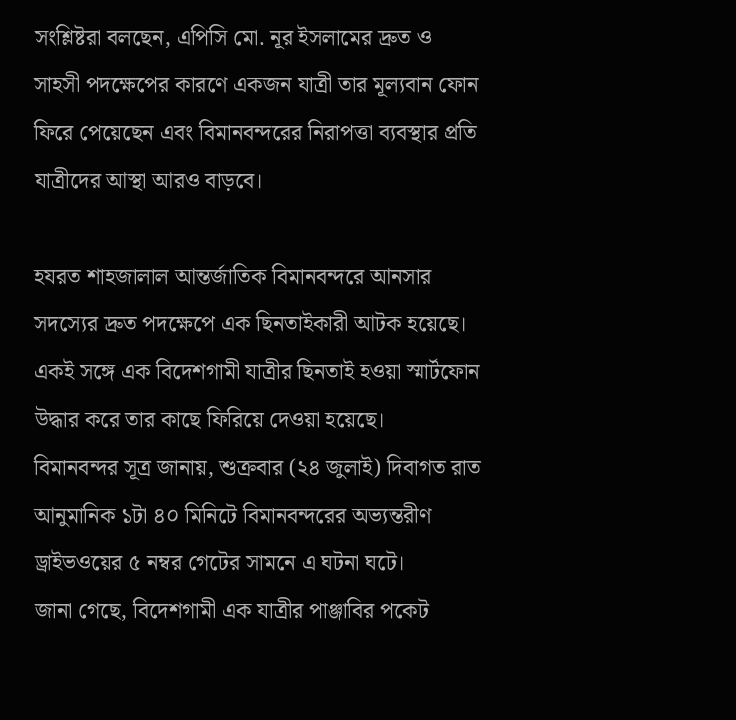সংশ্লিষ্টরা বলছেন, এপিসি মো. নূর ইসলামের দ্রুত ও সাহসী পদক্ষেপের কারণে একজন যাত্রী তার মূল্যবান ফোন ফিরে পেয়েছেন এবং বিমানবন্দরের নিরাপত্তা ব্যবস্থার প্রতি যাত্রীদের আস্থা আরও বাড়বে।

হযরত শাহজালাল আন্তর্জাতিক বিমানবন্দরে আনসার সদস্যের দ্রুত পদক্ষেপে এক ছিনতাইকারী আটক হয়েছে। একই সঙ্গে এক বিদেশগামী যাত্রীর ছিনতাই হওয়া স্মার্টফোন উদ্ধার করে তার কাছে ফিরিয়ে দেওয়া হয়েছে।
বিমানবন্দর সূত্র জানায়, শুক্রবার (২৪ জুলাই) দিবাগত রাত আনুমানিক ১টা ৪০ মিনিটে বিমানবন্দরের অভ্যন্তরীণ ড্রাইভওয়ের ৫ নম্বর গেটের সামনে এ ঘটনা ঘটে।
জানা গেছে, বিদেশগামী এক যাত্রীর পাঞ্জাবির পকেট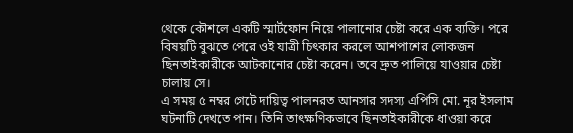থেকে কৌশলে একটি স্মার্টফোন নিয়ে পালানোর চেষ্টা করে এক ব্যক্তি। পরে বিষয়টি বুঝতে পেরে ওই যাত্রী চিৎকার করলে আশপাশের লোকজন ছিনতাইকারীকে আটকানোর চেষ্টা করেন। তবে দ্রুত পালিয়ে যাওয়ার চেষ্টা চালায় সে।
এ সময় ৫ নম্বর গেটে দায়িত্ব পালনরত আনসার সদস্য এপিসি মো. নূর ইসলাম ঘটনাটি দেখতে পান। তিনি তাৎক্ষণিকভাবে ছিনতাইকারীকে ধাওয়া করে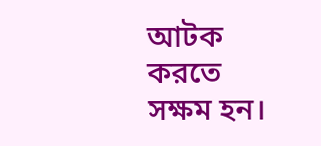আটক করতে সক্ষম হন।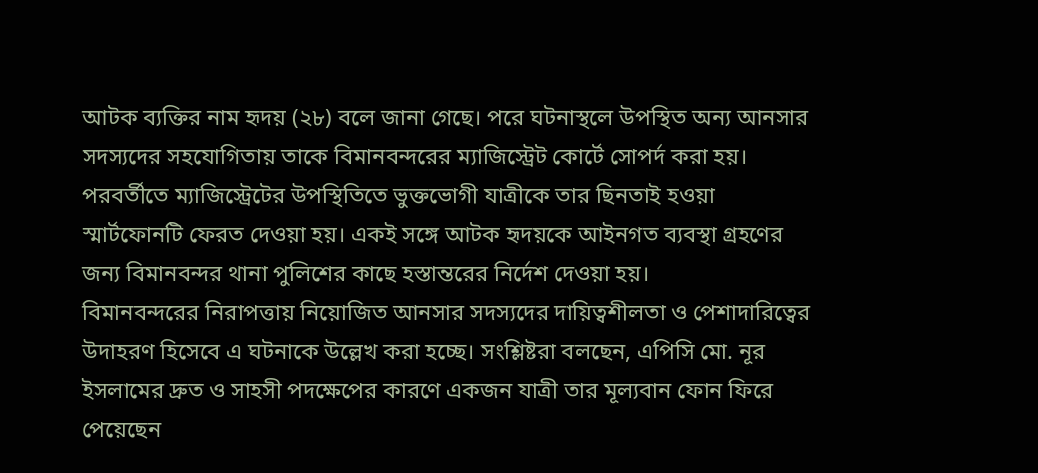আটক ব্যক্তির নাম হৃদয় (২৮) বলে জানা গেছে। পরে ঘটনাস্থলে উপস্থিত অন্য আনসার সদস্যদের সহযোগিতায় তাকে বিমানবন্দরের ম্যাজিস্ট্রেট কোর্টে সোপর্দ করা হয়।
পরবর্তীতে ম্যাজিস্ট্রেটের উপস্থিতিতে ভুক্তভোগী যাত্রীকে তার ছিনতাই হওয়া স্মার্টফোনটি ফেরত দেওয়া হয়। একই সঙ্গে আটক হৃদয়কে আইনগত ব্যবস্থা গ্রহণের জন্য বিমানবন্দর থানা পুলিশের কাছে হস্তান্তরের নির্দেশ দেওয়া হয়।
বিমানবন্দরের নিরাপত্তায় নিয়োজিত আনসার সদস্যদের দায়িত্বশীলতা ও পেশাদারিত্বের উদাহরণ হিসেবে এ ঘটনাকে উল্লেখ করা হচ্ছে। সংশ্লিষ্টরা বলছেন, এপিসি মো. নূর ইসলামের দ্রুত ও সাহসী পদক্ষেপের কারণে একজন যাত্রী তার মূল্যবান ফোন ফিরে পেয়েছেন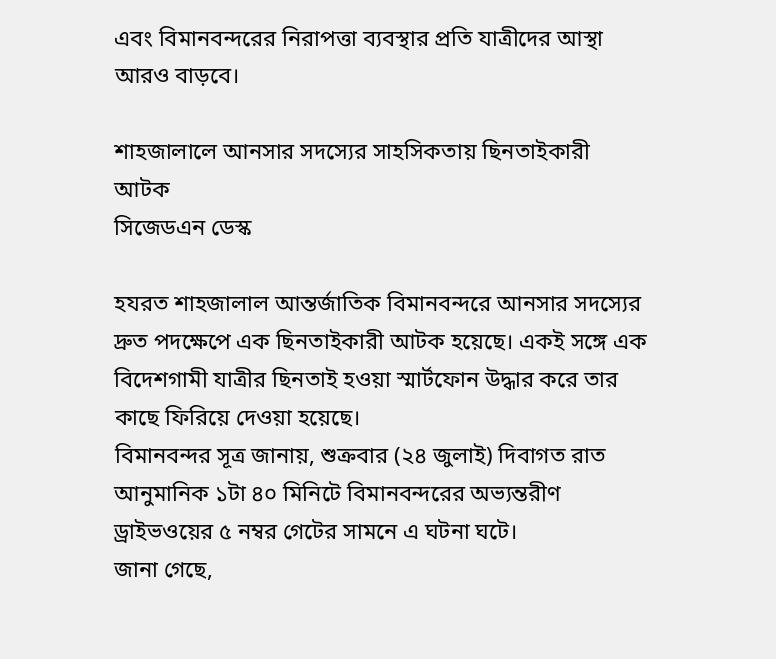এবং বিমানবন্দরের নিরাপত্তা ব্যবস্থার প্রতি যাত্রীদের আস্থা আরও বাড়বে।

শাহজালালে আনসার সদস্যের সাহসিকতায় ছিনতাইকারী আটক
সিজেডএন ডেস্ক

হযরত শাহজালাল আন্তর্জাতিক বিমানবন্দরে আনসার সদস্যের দ্রুত পদক্ষেপে এক ছিনতাইকারী আটক হয়েছে। একই সঙ্গে এক বিদেশগামী যাত্রীর ছিনতাই হওয়া স্মার্টফোন উদ্ধার করে তার কাছে ফিরিয়ে দেওয়া হয়েছে।
বিমানবন্দর সূত্র জানায়, শুক্রবার (২৪ জুলাই) দিবাগত রাত আনুমানিক ১টা ৪০ মিনিটে বিমানবন্দরের অভ্যন্তরীণ ড্রাইভওয়ের ৫ নম্বর গেটের সামনে এ ঘটনা ঘটে।
জানা গেছে,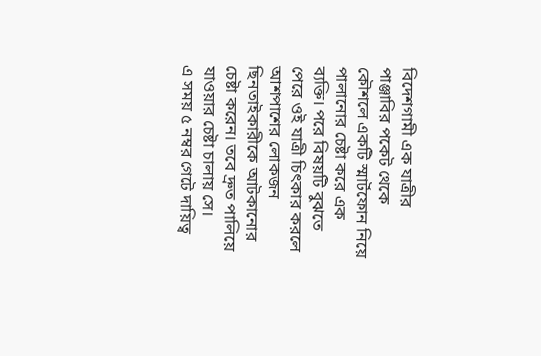বিদেশগামী এক যাত্রীর পাঞ্জাবির পকেট থেকে কৌশলে একটি স্মার্টফোন নিয়ে পালানোর চেষ্টা করে এক ব্যক্তি। পরে বিষয়টি বুঝতে পেরে ওই যাত্রী চিৎকার করলে আশপাশের লোকজন ছিনতাইকারীকে আটকানোর চেষ্টা করেন। তবে দ্রুত পালিয়ে যাওয়ার চেষ্টা চালায় সে।
এ সময় ৫ নম্বর গেটে দায়িত্ব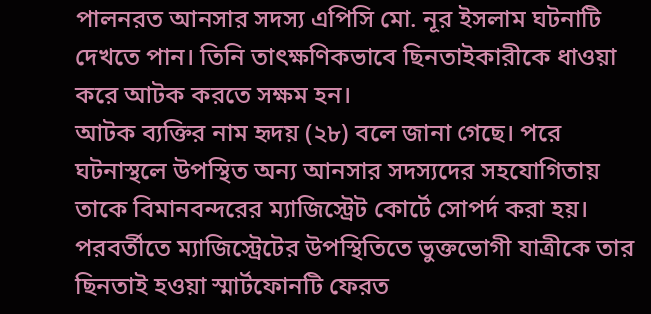পালনরত আনসার সদস্য এপিসি মো. নূর ইসলাম ঘটনাটি দেখতে পান। তিনি তাৎক্ষণিকভাবে ছিনতাইকারীকে ধাওয়া করে আটক করতে সক্ষম হন।
আটক ব্যক্তির নাম হৃদয় (২৮) বলে জানা গেছে। পরে ঘটনাস্থলে উপস্থিত অন্য আনসার সদস্যদের সহযোগিতায় তাকে বিমানবন্দরের ম্যাজিস্ট্রেট কোর্টে সোপর্দ করা হয়।
পরবর্তীতে ম্যাজিস্ট্রেটের উপস্থিতিতে ভুক্তভোগী যাত্রীকে তার ছিনতাই হওয়া স্মার্টফোনটি ফেরত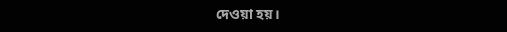দেওয়া হয়।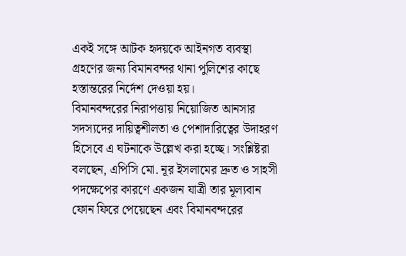একই সঙ্গে আটক হৃদয়কে আইনগত ব্যবস্থা গ্রহণের জন্য বিমানবন্দর থানা পুলিশের কাছে হস্তান্তরের নির্দেশ দেওয়া হয়।
বিমানবন্দরের নিরাপত্তায় নিয়োজিত আনসার সদস্যদের দায়িত্বশীলতা ও পেশাদারিত্বের উদাহরণ হিসেবে এ ঘটনাকে উল্লেখ করা হচ্ছে। সংশ্লিষ্টরা বলছেন, এপিসি মো. নূর ইসলামের দ্রুত ও সাহসী পদক্ষেপের কারণে একজন যাত্রী তার মূল্যবান ফোন ফিরে পেয়েছেন এবং বিমানবন্দরের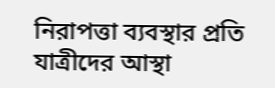নিরাপত্তা ব্যবস্থার প্রতি যাত্রীদের আস্থা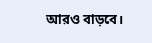আরও বাড়বে।